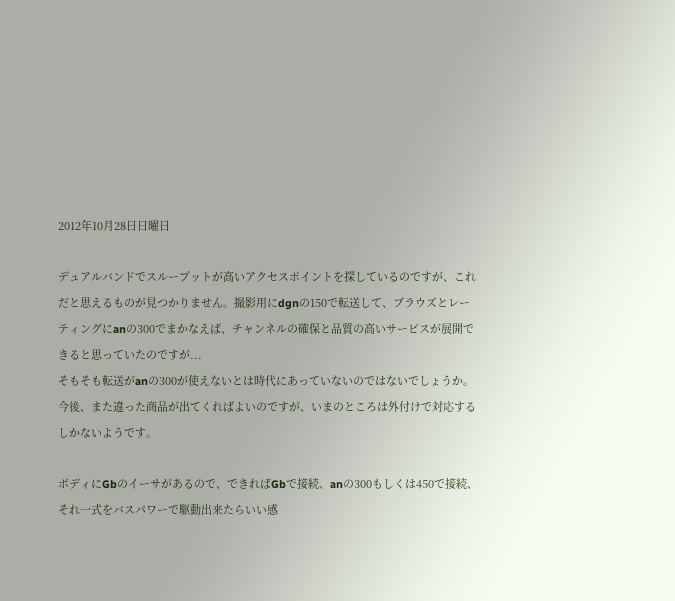2012年10月28日日曜日

デュアルバンドでスループットが高いアクセスポイントを探しているのですが、これだと思えるものが見つかりません。撮影用にdgnの150で転送して、ブラウズとレーティングにanの300でまかなえば、チャンネルの確保と品質の高いサービスが展開できると思っていたのですが...
そもそも転送がanの300が使えないとは時代にあっていないのではないでしょうか。
今後、また違った商品が出てくればよいのですが、いまのところは外付けで対応するしかないようです。

ボディにGbのイーサがあるので、できればGbで接続、anの300もしくは450で接続、それ一式をバスパワーで駆動出来たらいい感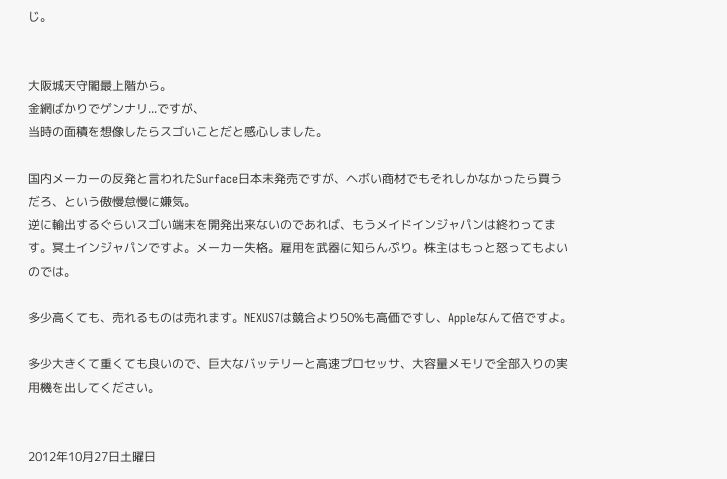じ。


大阪城天守閣最上階から。
金網ばかりでゲンナリ...ですが、
当時の面積を想像したらスゴいことだと感心しました。

国内メーカーの反発と言われたSurface日本未発売ですが、ヘボい商材でもそれしかなかったら買うだろ、という傲慢怠慢に嫌気。
逆に輸出するぐらいスゴい端末を開発出来ないのであれば、もうメイドインジャパンは終わってます。冥土インジャパンですよ。メーカー失格。雇用を武器に知らんぷり。株主はもっと怒ってもよいのでは。

多少高くても、売れるものは売れます。NEXUS7は競合より50%も高価ですし、Appleなんて倍ですよ。

多少大きくて重くても良いので、巨大なバッテリーと高速プロセッサ、大容量メモリで全部入りの実用機を出してください。


2012年10月27日土曜日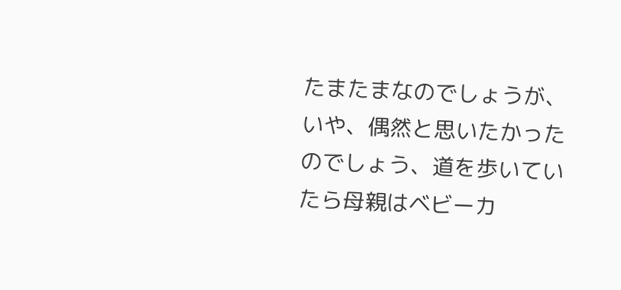たまたまなのでしょうが、いや、偶然と思いたかったのでしょう、道を歩いていたら母親はベビーカ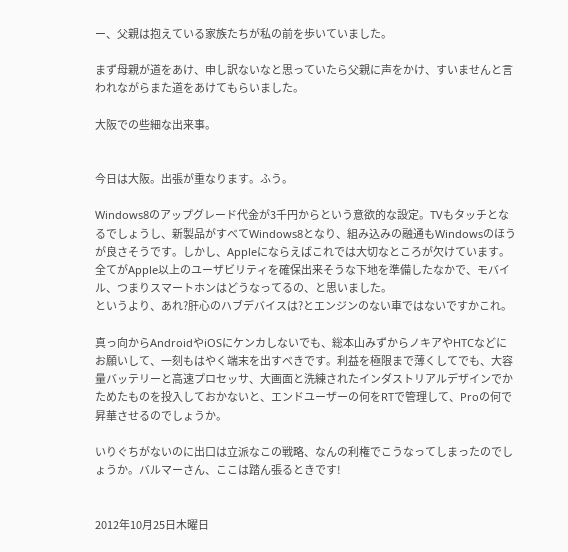ー、父親は抱えている家族たちが私の前を歩いていました。

まず母親が道をあけ、申し訳ないなと思っていたら父親に声をかけ、すいませんと言われながらまた道をあけてもらいました。

大阪での些細な出来事。


今日は大阪。出張が重なります。ふう。

Windows8のアップグレード代金が3千円からという意欲的な設定。TVもタッチとなるでしょうし、新製品がすべてWindows8となり、組み込みの融通もWindowsのほうが良さそうです。しかし、Appleにならえばこれでは大切なところが欠けています。全てがApple以上のユーザビリティを確保出来そうな下地を準備したなかで、モバイル、つまりスマートホンはどうなってるの、と思いました。
というより、あれ?肝心のハブデバイスは?とエンジンのない車ではないですかこれ。

真っ向からAndroidやiOSにケンカしないでも、総本山みずからノキアやHTCなどにお願いして、一刻もはやく端末を出すべきです。利益を極限まで薄くしてでも、大容量バッテリーと高速プロセッサ、大画面と洗練されたインダストリアルデザインでかためたものを投入しておかないと、エンドユーザーの何をRTで管理して、Proの何で昇華させるのでしょうか。

いりぐちがないのに出口は立派なこの戦略、なんの利権でこうなってしまったのでしょうか。バルマーさん、ここは踏ん張るときです!


2012年10月25日木曜日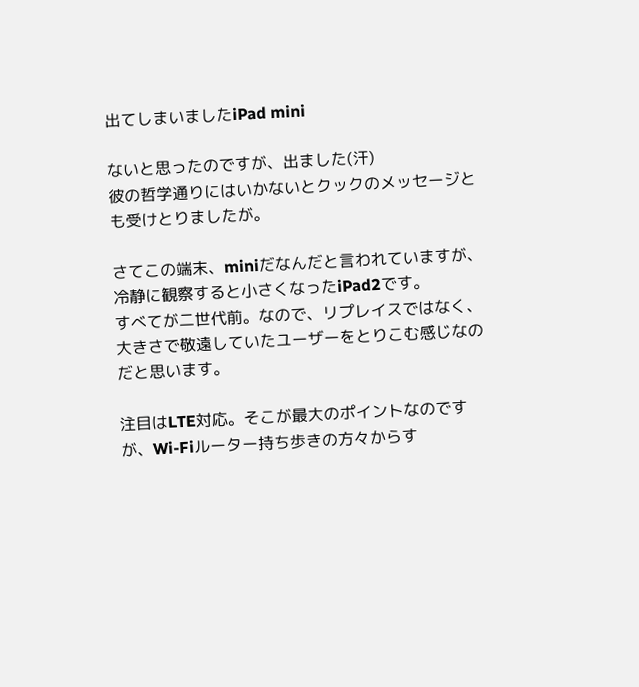出てしまいましたiPad mini

ないと思ったのですが、出ました(汗)
彼の哲学通りにはいかないとクックのメッセージとも受けとりましたが。

さてこの端末、miniだなんだと言われていますが、冷静に観察すると小さくなったiPad2です。
すべてが二世代前。なので、リプレイスではなく、大きさで敬遠していたユーザーをとりこむ感じなのだと思います。

注目はLTE対応。そこが最大のポイントなのですが、Wi-Fiルーター持ち歩きの方々からす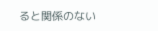ると関係のない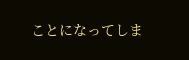ことになってしま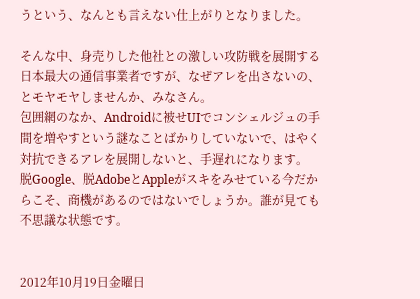うという、なんとも言えない仕上がりとなりました。

そんな中、身売りした他社との激しい攻防戦を展開する日本最大の通信事業者ですが、なぜアレを出さないの、とモヤモヤしませんか、みなさん。
包囲網のなか、Androidに被せUIでコンシェルジュの手間を増やすという謎なことばかりしていないで、はやく対抗できるアレを展開しないと、手遅れになります。
脱Google、脱AdobeとAppleがスキをみせている今だからこそ、商機があるのではないでしょうか。誰が見ても不思議な状態です。


2012年10月19日金曜日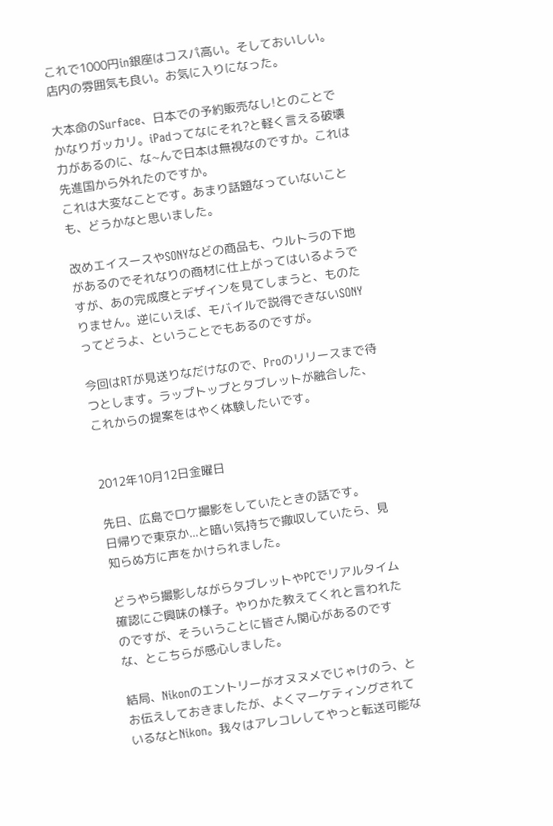これで1000円in銀座はコスパ高い。そしておいしい。店内の雰囲気も良い。お気に入りになった。

大本命のSurface、日本での予約販売なし!とのことでかなりガッカリ。iPadってなにそれ?と軽く言える破壊力があるのに、な~んで日本は無視なのですか。これは先進国から外れたのですか。
これは大変なことです。あまり話題なっていないことも、どうかなと思いました。

改めエイスースやSONYなどの商品も、ウルトラの下地があるのでそれなりの商材に仕上がってはいるようですが、あの完成度とデザインを見てしまうと、ものたりません。逆にいえば、モバイルで説得できないSONYってどうよ、ということでもあるのですが。

今回はRTが見送りなだけなので、Proのリリースまで待つとします。ラップトップとタブレットが融合した、これからの提案をはやく体験したいです。


2012年10月12日金曜日

先日、広島でロケ撮影をしていたときの話です。
日帰りで東京か...と暗い気持ちで撤収していたら、見知らぬ方に声をかけられました。

どうやら撮影しながらタブレットやPCでリアルタイム確認にご興味の様子。やりかた教えてくれと言われたのですが、そういうことに皆さん関心があるのですな、とこちらが感心しました。

結局、Nikonのエントリーがオヌヌメでじゃけのう、とお伝えしておきましたが、よくマーケティングされているなとNikon。我々はアレコレしてやっと転送可能な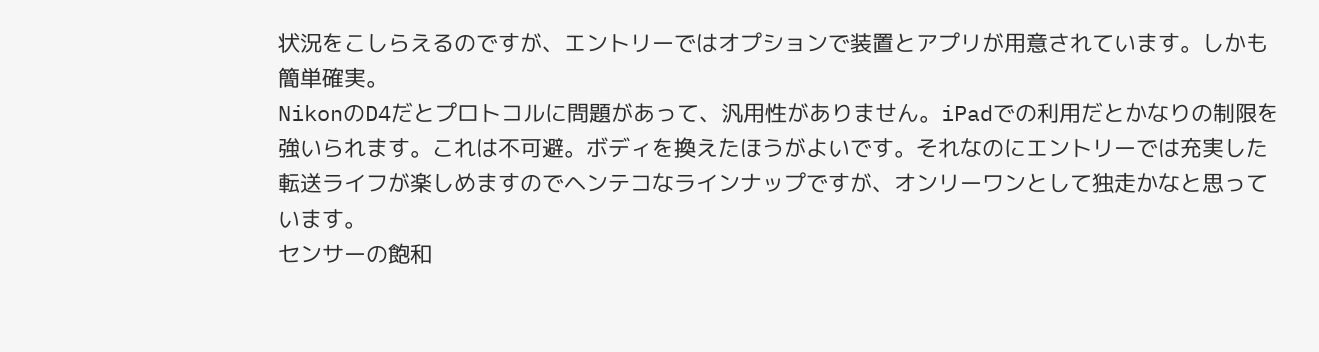状況をこしらえるのですが、エントリーではオプションで装置とアプリが用意されています。しかも簡単確実。
NikonのD4だとプロトコルに問題があって、汎用性がありません。iPadでの利用だとかなりの制限を強いられます。これは不可避。ボディを換えたほうがよいです。それなのにエントリーでは充実した転送ライフが楽しめますのでヘンテコなラインナップですが、オンリーワンとして独走かなと思っています。
センサーの飽和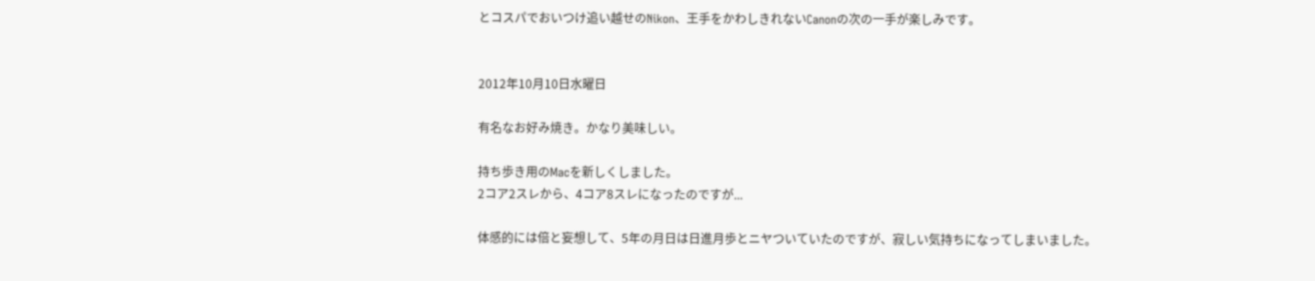とコスパでおいつけ追い越せのNikon、王手をかわしきれないCanonの次の一手が楽しみです。


2012年10月10日水曜日

有名なお好み焼き。かなり美味しい。

持ち歩き用のMacを新しくしました。
2コア2スレから、4コア8スレになったのですが...

体感的には倍と妄想して、5年の月日は日進月歩とニヤついていたのですが、寂しい気持ちになってしまいました。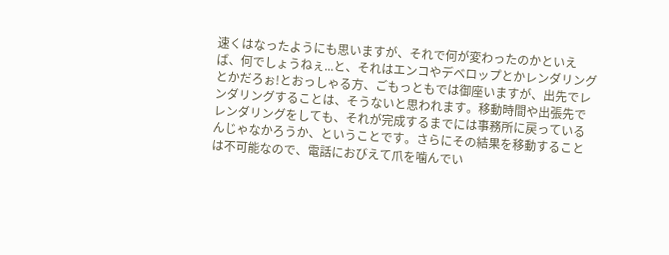速くはなったようにも思いますが、それで何が変わったのかといえば、何でしょうねぇ...と、それはエンコやデベロップとかレンダリングとかだろぉ!とおっしゃる方、ごもっともでは御座いますが、出先でレンダリングすることは、そうないと思われます。移動時間や出張先でレンダリングをしても、それが完成するまでには事務所に戻っているんじゃなかろうか、ということです。さらにその結果を移動することは不可能なので、電話におびえて爪を噛んでい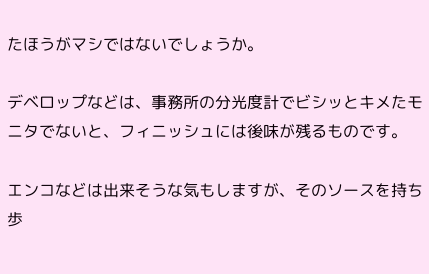たほうがマシではないでしょうか。

デベロップなどは、事務所の分光度計でビシッとキメたモニタでないと、フィニッシュには後味が残るものです。

エンコなどは出来そうな気もしますが、そのソースを持ち歩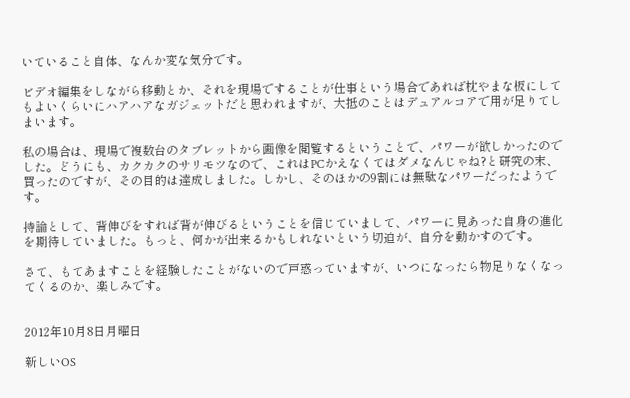いていること自体、なんか変な気分です。

ビデオ編集をしながら移動とか、それを現場ですることが仕事という場合であれば枕やまな板にしてもよいくらいにハアハアなガジェットだと思われますが、大抵のことはデュアルコアで用が足りてしまいます。

私の場合は、現場で複数台のタブレットから画像を閲覧するということで、パワーが欲しかったのでした。どうにも、カクカクのサリモツなので、これはPCかえなくてはダメなんじゃね?と研究の末、買ったのですが、その目的は達成しました。しかし、そのほかの9割には無駄なパワーだったようです。

持論として、背伸びをすれば背が伸びるということを信じていまして、パワーに見あった自身の進化を期待していました。もっと、何かが出来るかもしれないという切迫が、自分を動かすのです。

さて、もてあますことを経験したことがないので戸惑っていますが、いつになったら物足りなくなってくるのか、楽しみです。


2012年10月8日月曜日

新しいOS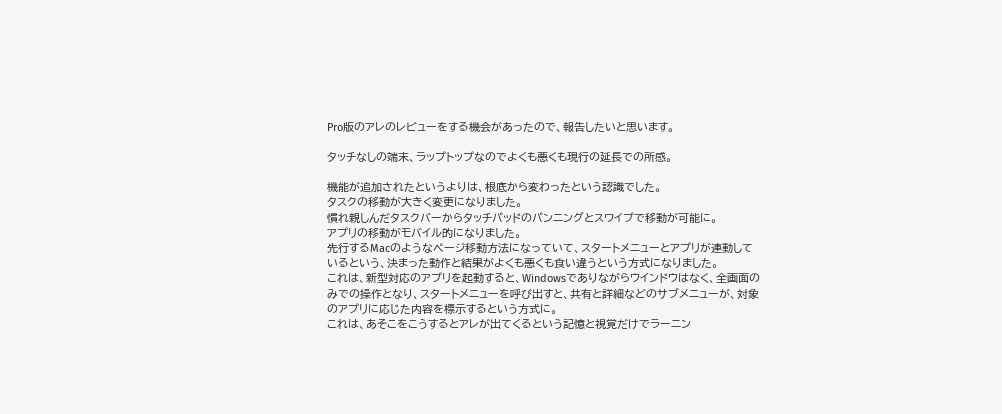Pro版のアレのレビューをする機会があったので、報告したいと思います。

タッチなしの端末、ラップトップなのでよくも悪くも現行の延長での所感。

機能が追加されたというよりは、根底から変わったという認識でした。
タスクの移動が大きく変更になりました。
慣れ親しんだタスクバーからタッチパッドのパンニングとスワイプで移動が可能に。
アプリの移動がモバイル的になりました。
先行するMacのようなページ移動方法になっていて、スタートメニューとアプリが連動しているという、決まった動作と結果がよくも悪くも食い違うという方式になりました。
これは、新型対応のアプリを起動すると、Windowsでありながらウインドウはなく、全画面のみでの操作となり、スタートメニューを呼び出すと、共有と詳細などのサブメニューが、対象のアプリに応じた内容を標示するという方式に。
これは、あそこをこうするとアレが出てくるという記憶と視覚だけでラーニン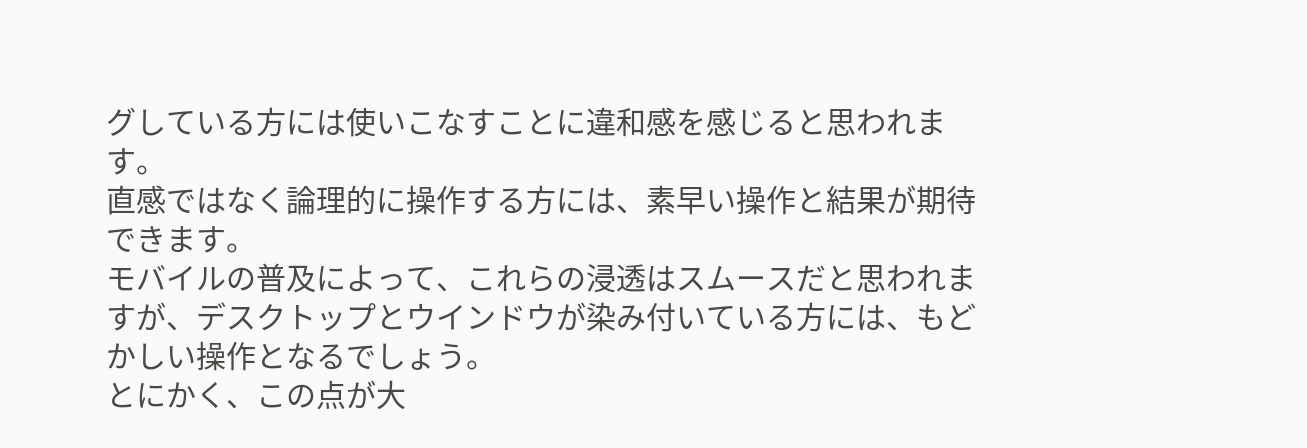グしている方には使いこなすことに違和感を感じると思われます。
直感ではなく論理的に操作する方には、素早い操作と結果が期待できます。
モバイルの普及によって、これらの浸透はスムースだと思われますが、デスクトップとウインドウが染み付いている方には、もどかしい操作となるでしょう。
とにかく、この点が大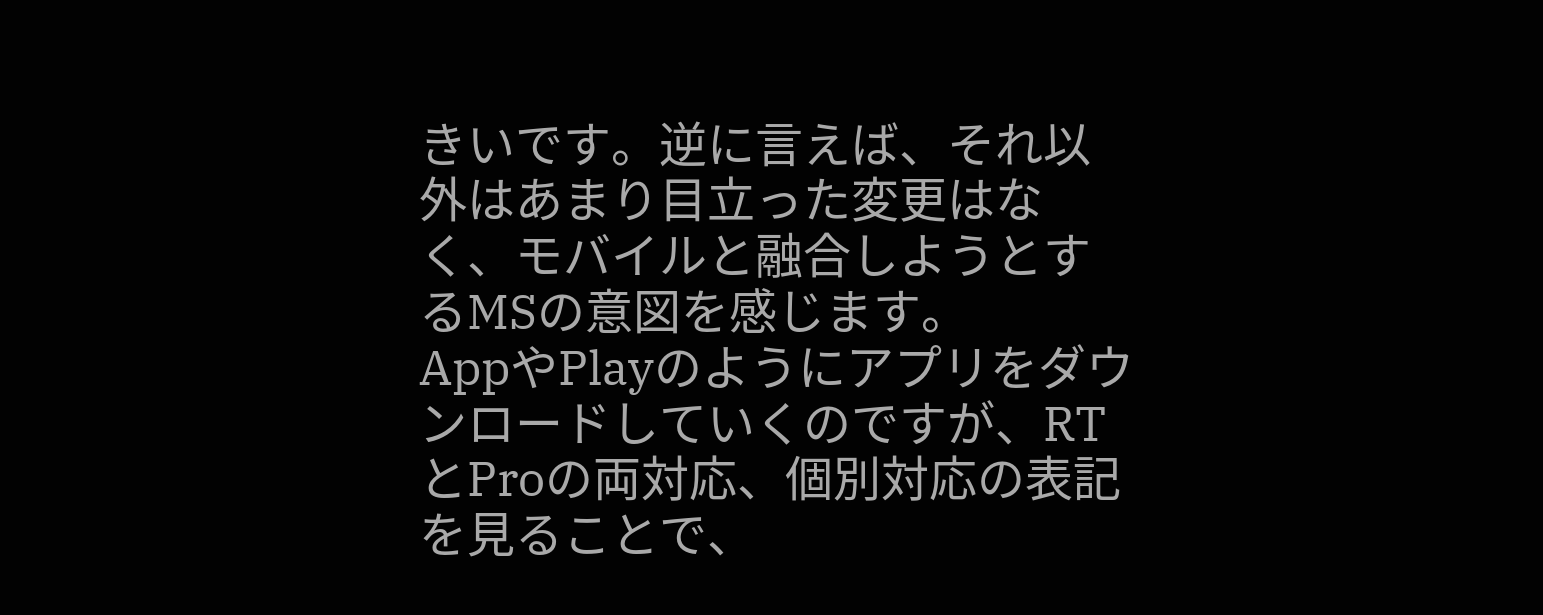きいです。逆に言えば、それ以外はあまり目立った変更はなく、モバイルと融合しようとするMSの意図を感じます。
AppやPlayのようにアプリをダウンロードしていくのですが、RTとProの両対応、個別対応の表記を見ることで、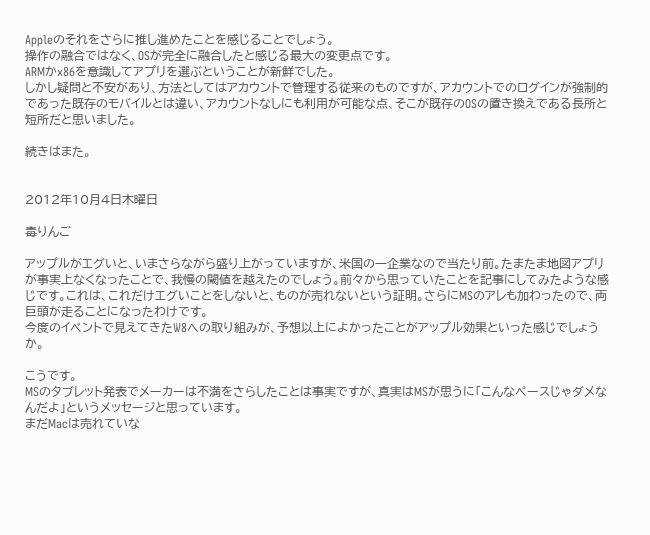Appleのそれをさらに推し進めたことを感じることでしょう。
操作の融合ではなく、OSが完全に融合したと感じる最大の変更点です。
ARMかx86を意識してアプリを選ぶということが新鮮でした。
しかし疑問と不安があり、方法としてはアカウントで管理する従来のものですが、アカウントでのログインが強制的であった既存のモバイルとは違い、アカウントなしにも利用が可能な点、そこが既存のOSの置き換えである長所と短所だと思いました。

続きはまた。


2012年10月4日木曜日

毒りんご

アップルがエグいと、いまさらながら盛り上がっていますが、米国の一企業なので当たり前。たまたま地図アプリが事実上なくなったことで、我慢の閾値を越えたのでしょう。前々から思っていたことを記事にしてみたような感じです。これは、これだけエグいことをしないと、ものが売れないという証明。さらにMSのアレも加わったので、両巨頭が走ることになったわけです。
今度のイベントで見えてきたW8への取り組みが、予想以上によかったことがアップル効果といった感じでしょうか。

こうです。
MSのタブレット発表でメーカーは不満をさらしたことは事実ですが、真実はMSが思うに「こんなペースじゃダメなんだよ」というメッセージと思っています。
まだMacは売れていな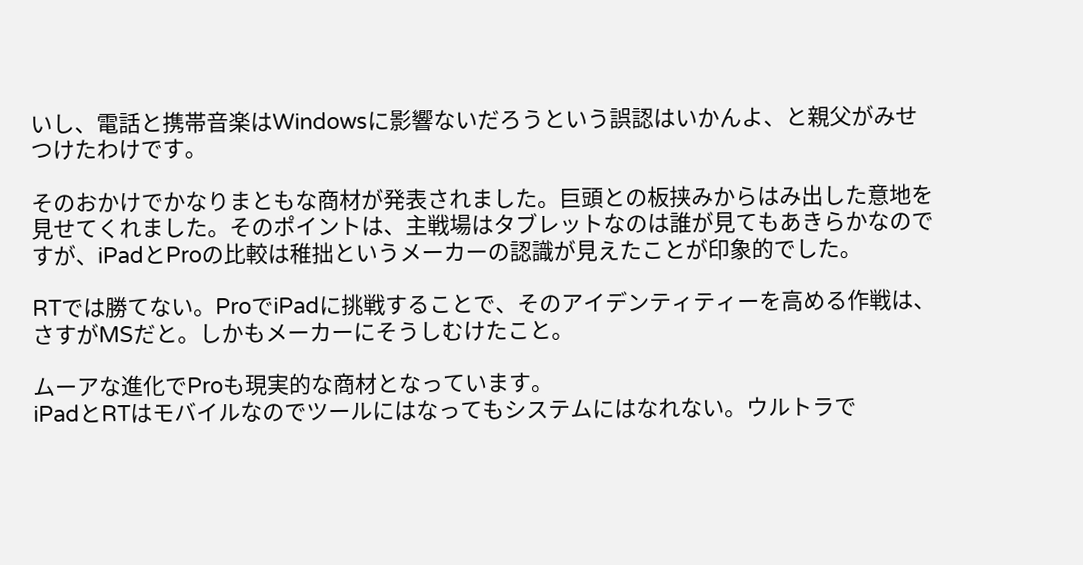いし、電話と携帯音楽はWindowsに影響ないだろうという誤認はいかんよ、と親父がみせつけたわけです。

そのおかけでかなりまともな商材が発表されました。巨頭との板挟みからはみ出した意地を見せてくれました。そのポイントは、主戦場はタブレットなのは誰が見てもあきらかなのですが、iPadとProの比較は稚拙というメーカーの認識が見えたことが印象的でした。

RTでは勝てない。ProでiPadに挑戦することで、そのアイデンティティーを高める作戦は、さすがMSだと。しかもメーカーにそうしむけたこと。

ムーアな進化でProも現実的な商材となっています。
iPadとRTはモバイルなのでツールにはなってもシステムにはなれない。ウルトラで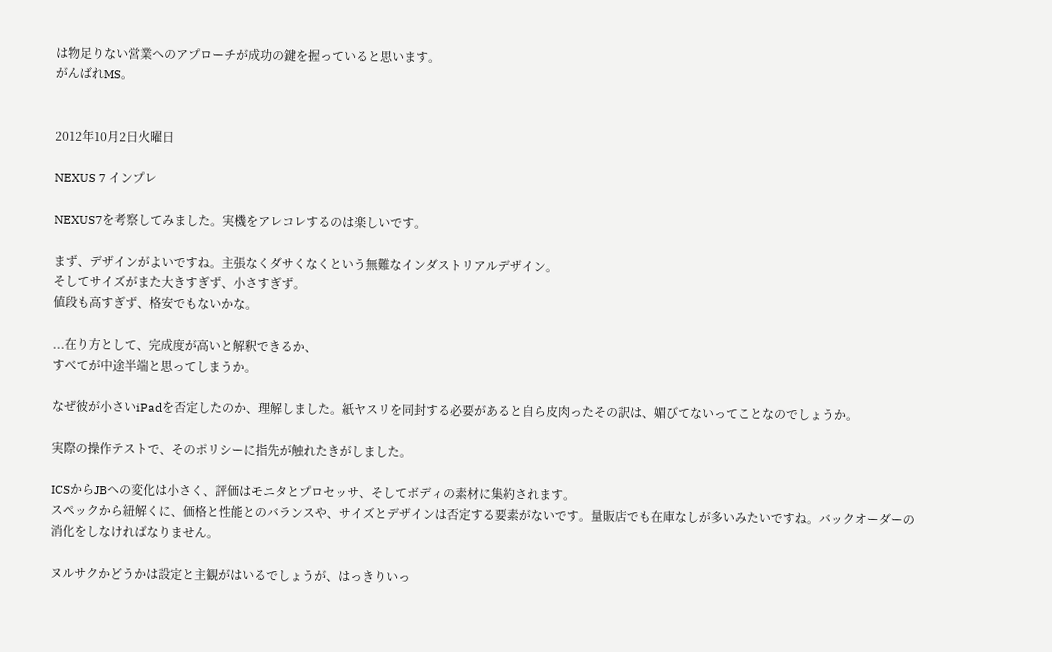は物足りない営業へのアプローチが成功の鍵を握っていると思います。
がんばれMS。


2012年10月2日火曜日

NEXUS 7 インプレ

NEXUS7を考察してみました。実機をアレコレするのは楽しいです。

まず、デザインがよいですね。主張なくダサくなくという無難なインダストリアルデザイン。
そしてサイズがまた大きすぎず、小さすぎず。
値段も高すぎず、格安でもないかな。

...在り方として、完成度が高いと解釈できるか、
すべてが中途半端と思ってしまうか。

なぜ彼が小さいiPadを否定したのか、理解しました。紙ヤスリを同封する必要があると自ら皮肉ったその訳は、媚びてないってことなのでしょうか。

実際の操作テストで、そのポリシーに指先が触れたきがしました。

ICSからJBへの変化は小さく、評価はモニタとプロセッサ、そしてボディの素材に集約されます。
スペックから紐解くに、価格と性能とのバランスや、サイズとデザインは否定する要素がないです。量販店でも在庫なしが多いみたいですね。バックオーダーの消化をしなければなりません。

ヌルサクかどうかは設定と主観がはいるでしょうが、はっきりいっ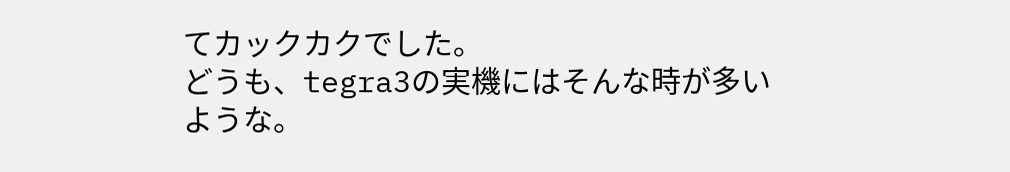てカックカクでした。
どうも、tegra3の実機にはそんな時が多いような。